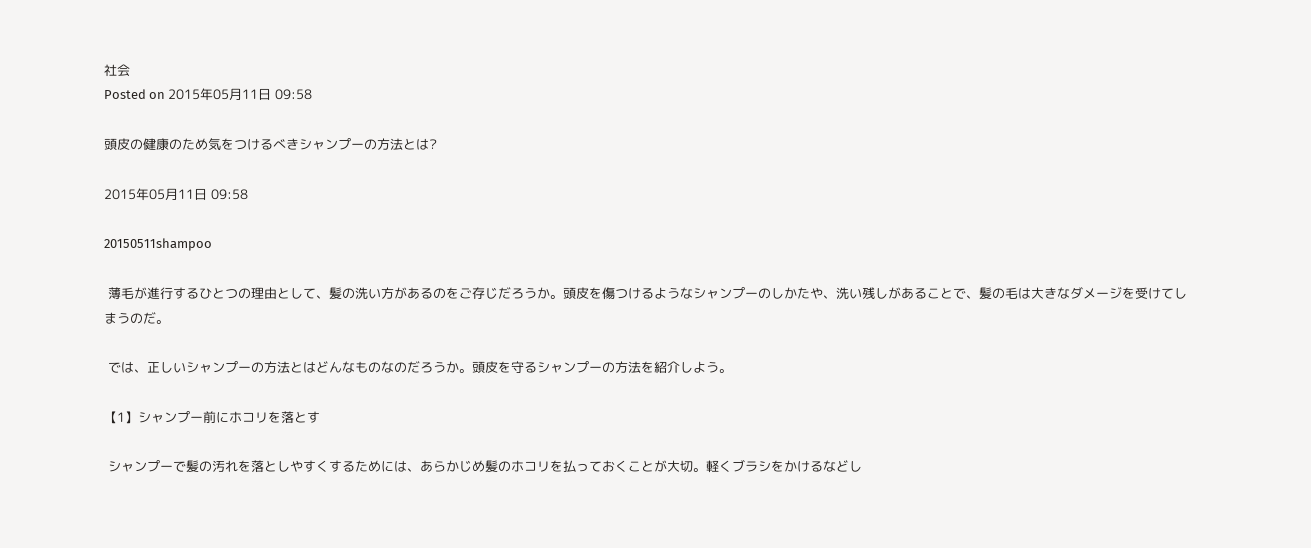社会
Posted on 2015年05月11日 09:58

頭皮の健康のため気をつけるべきシャンプーの方法とは?

2015年05月11日 09:58

20150511shampoo

 薄毛が進行するひとつの理由として、髪の洗い方があるのをご存じだろうか。頭皮を傷つけるようなシャンプーのしかたや、洗い残しがあることで、髪の毛は大きなダメージを受けてしまうのだ。

 では、正しいシャンプーの方法とはどんなものなのだろうか。頭皮を守るシャンプーの方法を紹介しよう。

【1】シャンプー前にホコリを落とす

 シャンプーで髪の汚れを落としやすくするためには、あらかじめ髪のホコリを払っておくことが大切。軽くブラシをかけるなどし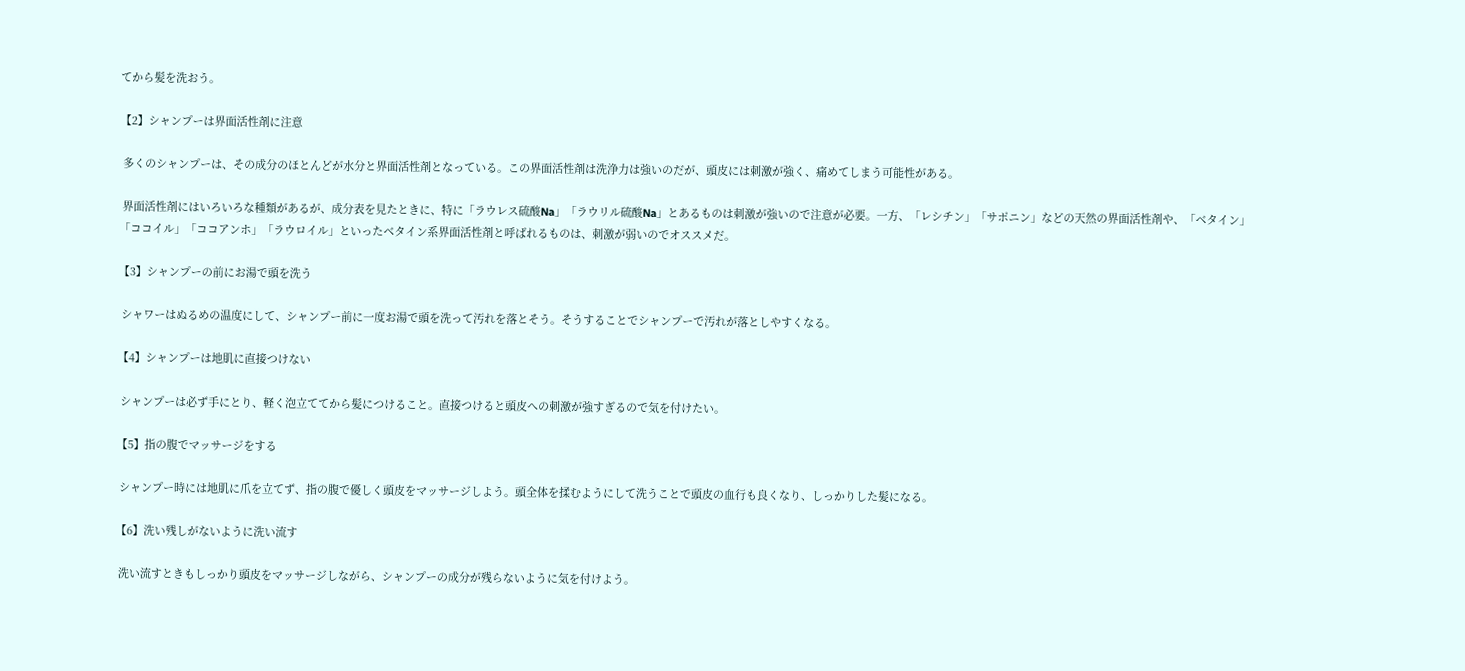てから髪を洗おう。

【2】シャンプーは界面活性剤に注意

 多くのシャンプーは、その成分のほとんどが水分と界面活性剤となっている。この界面活性剤は洗浄力は強いのだが、頭皮には刺激が強く、痛めてしまう可能性がある。

 界面活性剤にはいろいろな種類があるが、成分表を見たときに、特に「ラウレス硫酸Na」「ラウリル硫酸Na」とあるものは刺激が強いので注意が必要。一方、「レシチン」「サポニン」などの天然の界面活性剤や、「ベタイン」「ココイル」「ココアンホ」「ラウロイル」といったベタイン系界面活性剤と呼ばれるものは、刺激が弱いのでオススメだ。

【3】シャンプーの前にお湯で頭を洗う

 シャワーはぬるめの温度にして、シャンプー前に一度お湯で頭を洗って汚れを落とそう。そうすることでシャンプーで汚れが落としやすくなる。

【4】シャンプーは地肌に直接つけない

 シャンプーは必ず手にとり、軽く泡立ててから髪につけること。直接つけると頭皮への刺激が強すぎるので気を付けたい。

【5】指の腹でマッサージをする

 シャンプー時には地肌に爪を立てず、指の腹で優しく頭皮をマッサージしよう。頭全体を揉むようにして洗うことで頭皮の血行も良くなり、しっかりした髪になる。

【6】洗い残しがないように洗い流す

 洗い流すときもしっかり頭皮をマッサージしながら、シャンプーの成分が残らないように気を付けよう。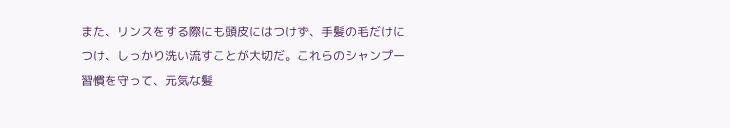また、リンスをする際にも頭皮にはつけず、手髪の毛だけにつけ、しっかり洗い流すことが大切だ。これらのシャンプー習慣を守って、元気な髪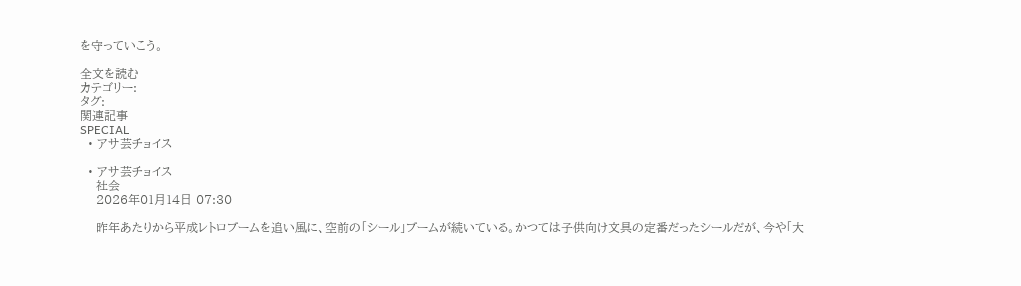を守っていこう。

全文を読む
カテゴリー:
タグ:
関連記事
SPECIAL
  • アサ芸チョイス

  • アサ芸チョイス
    社会
    2026年01月14日 07:30

    昨年あたりから平成レトロブームを追い風に、空前の「シール」ブームが続いている。かつては子供向け文具の定番だったシールだが、今や「大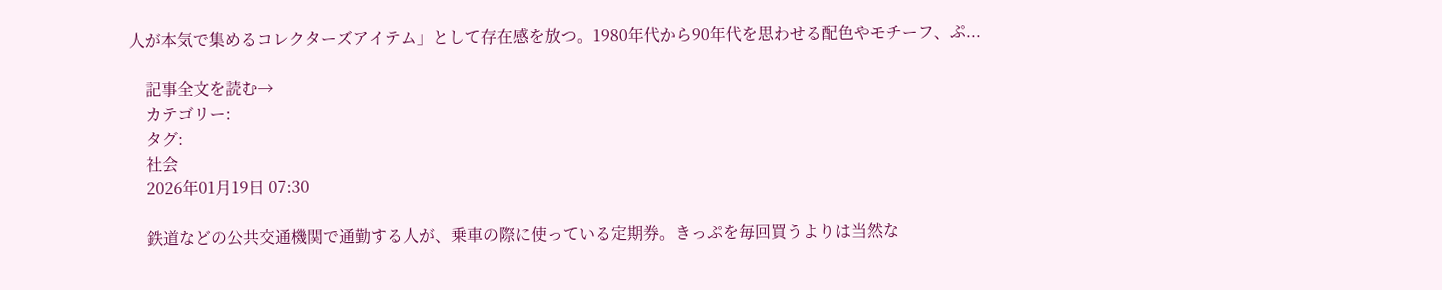人が本気で集めるコレクターズアイテム」として存在感を放つ。1980年代から90年代を思わせる配色やモチーフ、ぷ...

    記事全文を読む→
    カテゴリー:
    タグ:
    社会
    2026年01月19日 07:30

    鉄道などの公共交通機関で通勤する人が、乗車の際に使っている定期券。きっぷを毎回買うよりは当然な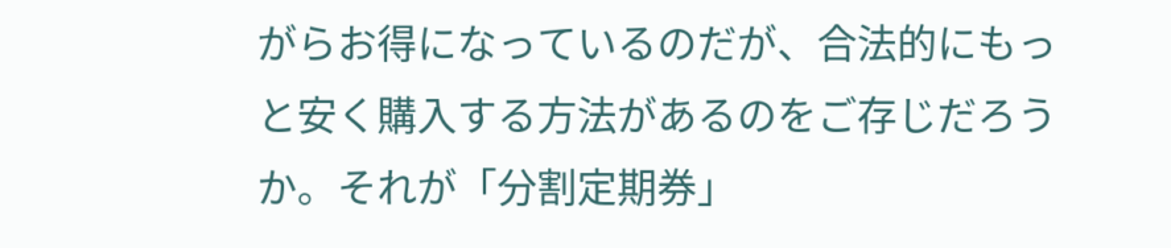がらお得になっているのだが、合法的にもっと安く購入する方法があるのをご存じだろうか。それが「分割定期券」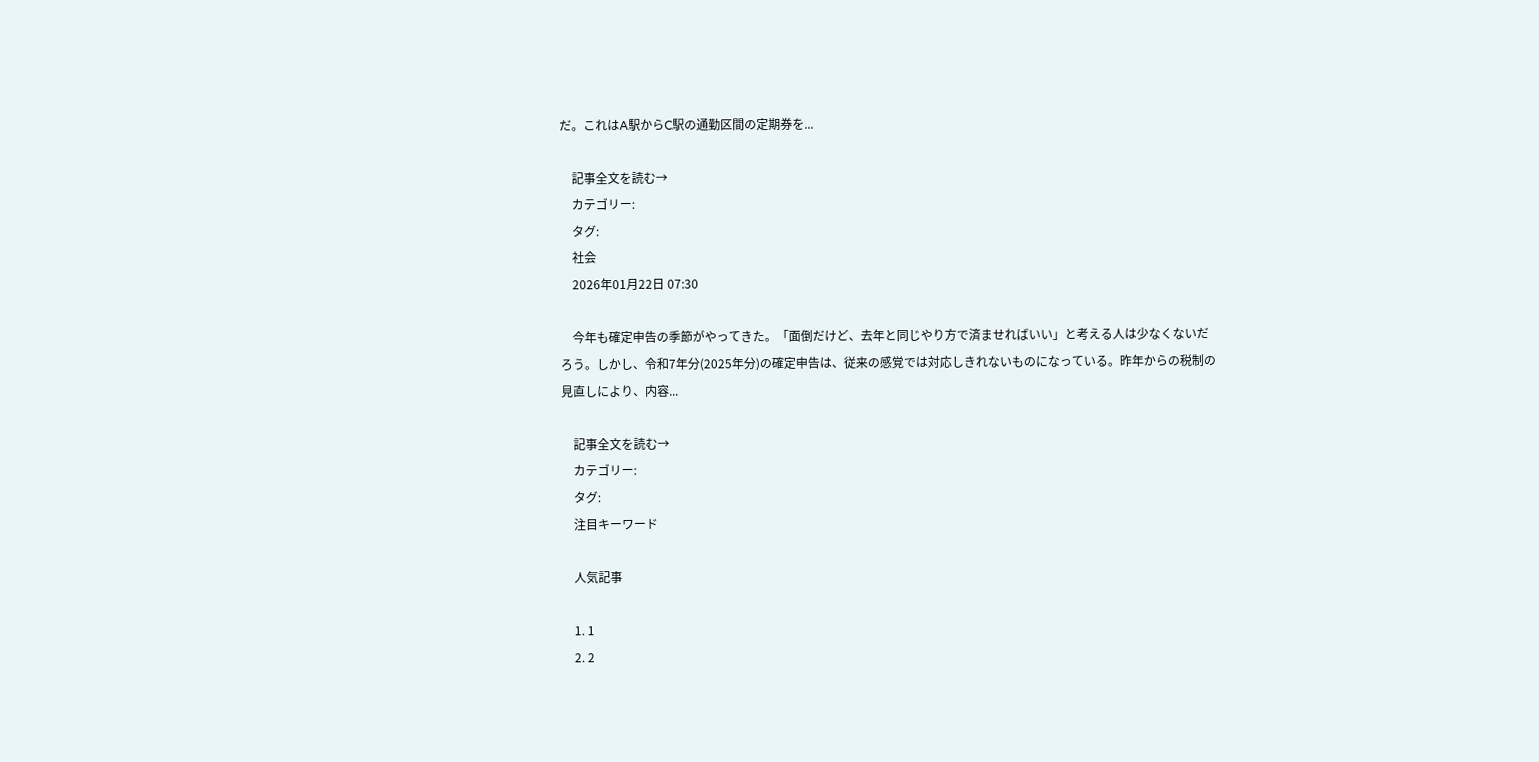だ。これはA駅からC駅の通勤区間の定期券を...

    記事全文を読む→
    カテゴリー:
    タグ:
    社会
    2026年01月22日 07:30

    今年も確定申告の季節がやってきた。「面倒だけど、去年と同じやり方で済ませればいい」と考える人は少なくないだろう。しかし、令和7年分(2025年分)の確定申告は、従来の感覚では対応しきれないものになっている。昨年からの税制の見直しにより、内容...

    記事全文を読む→
    カテゴリー:
    タグ:
    注目キーワード

    人気記事

    1. 1
    2. 2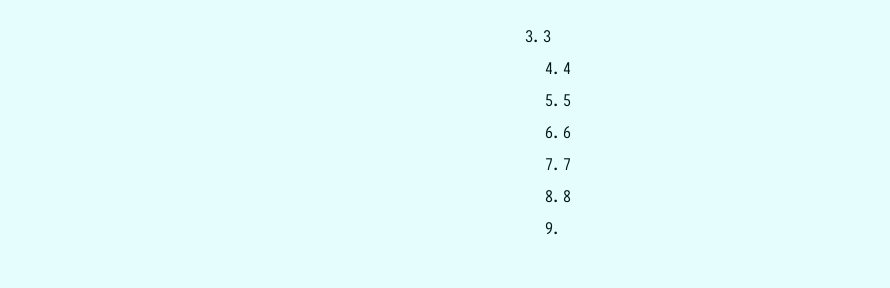3. 3
    4. 4
    5. 5
    6. 6
    7. 7
    8. 8
    9.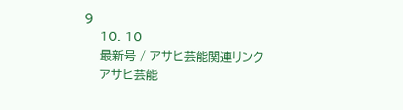9
    10. 10
    最新号 / アサヒ芸能関連リンク
    アサヒ芸能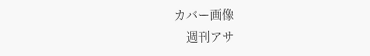カバー画像
    週刊アサ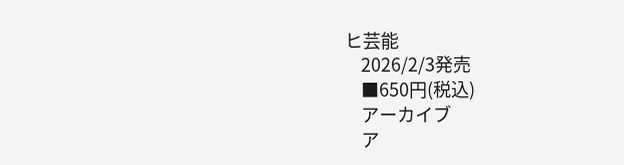ヒ芸能
    2026/2/3発売
    ■650円(税込)
    アーカイブ
    ア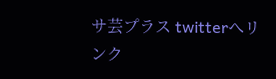サ芸プラス twitterへリンク